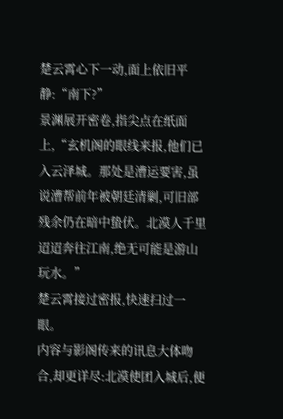楚云霄心下一动,面上依旧平静:“南下?”
景渊展开密卷,指尖点在纸面上,“玄机阁的眼线来报,他们已入云泽城。那处是漕运要害,虽说漕帮前年被朝廷清剿,可旧部残余仍在暗中蛰伏。北漠人千里迢迢奔往江南,绝无可能是游山玩水。”
楚云霄接过密报,快速扫过一眼。
内容与影阁传来的讯息大体吻合,却更详尽:北漠使团入城后,便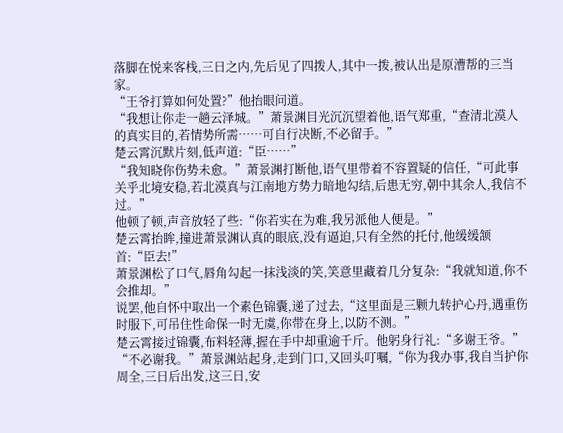落脚在悦来客栈,三日之内,先后见了四拨人,其中一拨,被认出是原漕帮的三当家。
“王爷打算如何处置?”他抬眼问道。
“我想让你走一趟云泽城。”萧景渊目光沉沉望着他,语气郑重,“查清北漠人的真实目的,若情势所需……可自行决断,不必留手。”
楚云霄沉默片刻,低声道:“臣……”
“我知晓你伤势未愈。”萧景渊打断他,语气里带着不容置疑的信任,“可此事关乎北境安稳,若北漠真与江南地方势力暗地勾结,后患无穷,朝中其余人,我信不过。”
他顿了顿,声音放轻了些:“你若实在为难,我另派他人便是。”
楚云霄抬眸,撞进萧景渊认真的眼底,没有逼迫,只有全然的托付,他缓缓颔首:“臣去!”
萧景渊松了口气,唇角勾起一抹浅淡的笑,笑意里藏着几分复杂:“我就知道,你不会推却。”
说罢,他自怀中取出一个素色锦囊,递了过去,“这里面是三颗九转护心丹,遇重伤时服下,可吊住性命保一时无虞,你带在身上,以防不测。”
楚云霄接过锦囊,布料轻薄,握在手中却重逾千斤。他躬身行礼:“多谢王爷。”
“不必谢我。”萧景渊站起身,走到门口,又回头叮嘱,“你为我办事,我自当护你周全,三日后出发,这三日,安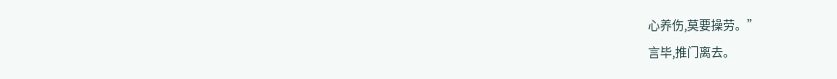心养伤,莫要操劳。”
言毕,推门离去。